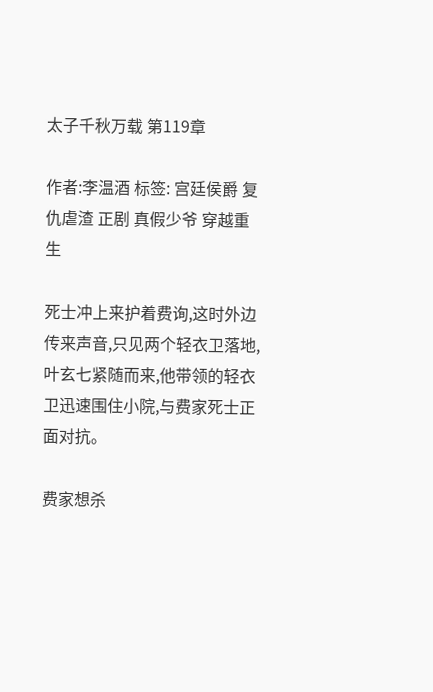太子千秋万载 第119章

作者:李温酒 标签: 宫廷侯爵 复仇虐渣 正剧 真假少爷 穿越重生

死士冲上来护着费询,这时外边传来声音,只见两个轻衣卫落地,叶玄七紧随而来,他带领的轻衣卫迅速围住小院,与费家死士正面对抗。

费家想杀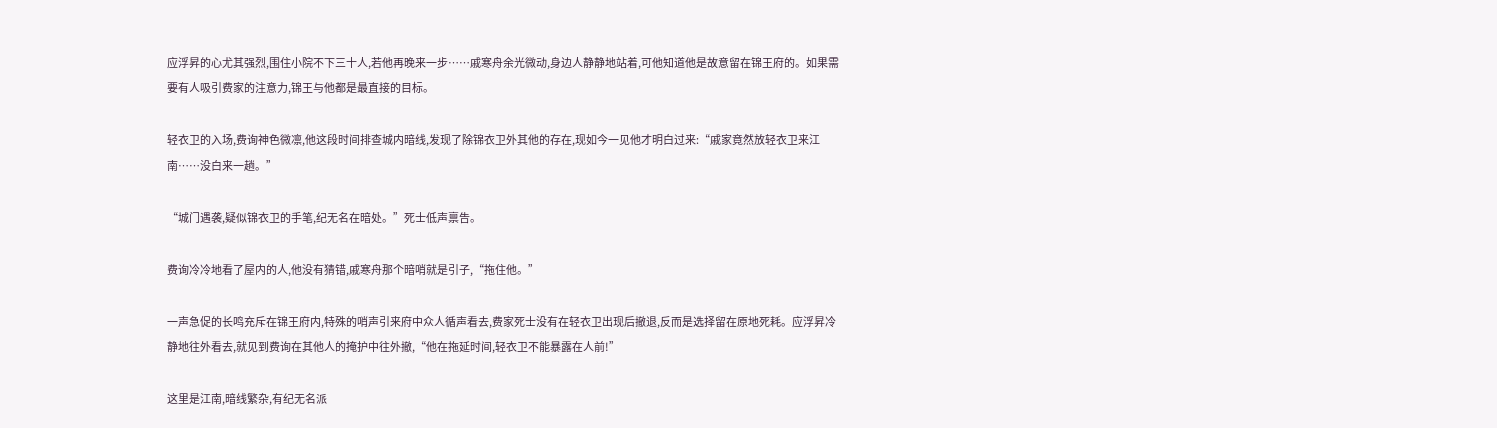应浮昇的心尤其强烈,围住小院不下三十人,若他再晚来一步……戚寒舟余光微动,身边人静静地站着,可他知道他是故意留在锦王府的。如果需要有人吸引费家的注意力,锦王与他都是最直接的目标。

轻衣卫的入场,费询神色微凛,他这段时间排查城内暗线,发现了除锦衣卫外其他的存在,现如今一见他才明白过来:“戚家竟然放轻衣卫来江南……没白来一趟。”

“城门遇袭,疑似锦衣卫的手笔,纪无名在暗处。”死士低声禀告。

费询冷冷地看了屋内的人,他没有猜错,戚寒舟那个暗哨就是引子,“拖住他。”

一声急促的长鸣充斥在锦王府内,特殊的哨声引来府中众人循声看去,费家死士没有在轻衣卫出现后撤退,反而是选择留在原地死耗。应浮昇冷静地往外看去,就见到费询在其他人的掩护中往外撤,“他在拖延时间,轻衣卫不能暴露在人前!”

这里是江南,暗线繁杂,有纪无名派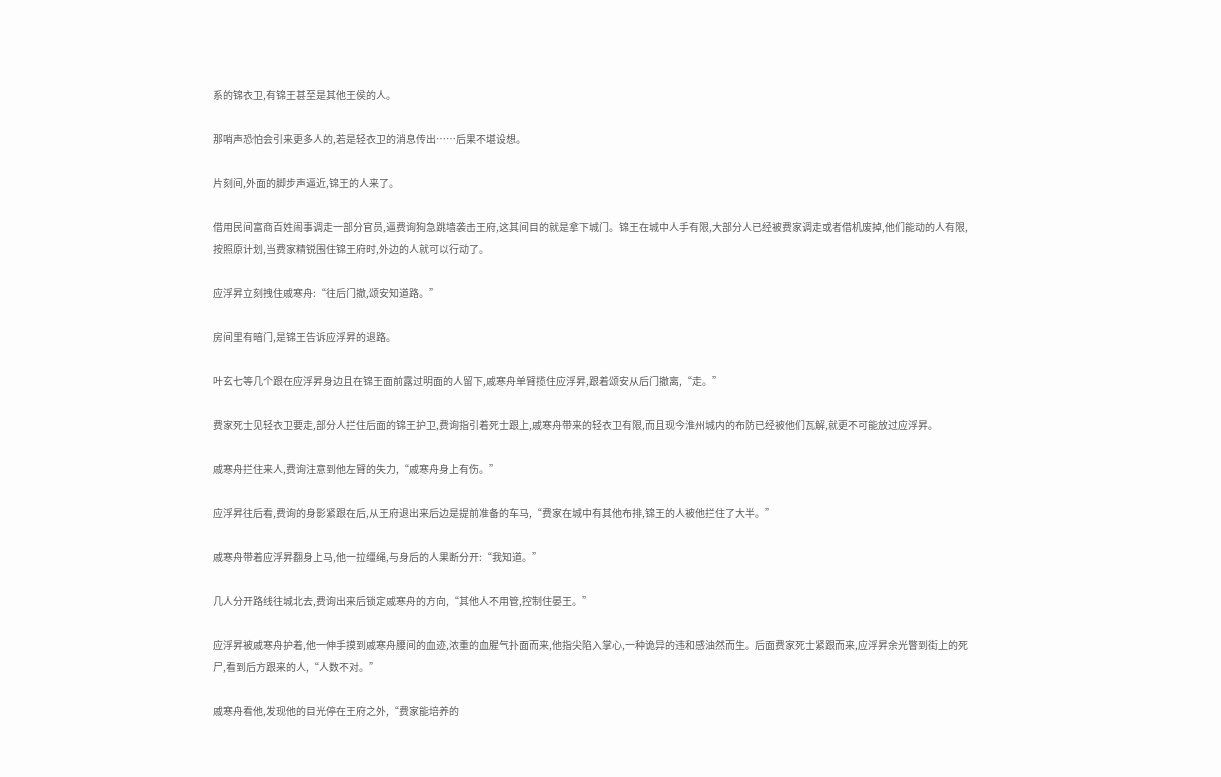系的锦衣卫,有锦王甚至是其他王侯的人。

那哨声恐怕会引来更多人的,若是轻衣卫的消息传出……后果不堪设想。

片刻间,外面的脚步声逼近,锦王的人来了。

借用民间富商百姓闹事调走一部分官员,逼费询狗急跳墙袭击王府,这其间目的就是拿下城门。锦王在城中人手有限,大部分人已经被费家调走或者借机废掉,他们能动的人有限,按照原计划,当费家精锐围住锦王府时,外边的人就可以行动了。

应浮昇立刻拽住戚寒舟:“往后门撤,颂安知道路。”

房间里有暗门,是锦王告诉应浮昇的退路。

叶玄七等几个跟在应浮昇身边且在锦王面前露过明面的人留下,戚寒舟单臂揽住应浮昇,跟着颂安从后门撤离,“走。”

费家死士见轻衣卫要走,部分人拦住后面的锦王护卫,费询指引着死士跟上,戚寒舟带来的轻衣卫有限,而且现今淮州城内的布防已经被他们瓦解,就更不可能放过应浮昇。

戚寒舟拦住来人,费询注意到他左臂的失力,“戚寒舟身上有伤。”

应浮昇往后看,费询的身影紧跟在后,从王府退出来后边是提前准备的车马,“费家在城中有其他布排,锦王的人被他拦住了大半。”

戚寒舟带着应浮昇翻身上马,他一拉缰绳,与身后的人果断分开:“我知道。”

几人分开路线往城北去,费询出来后锁定戚寒舟的方向,“其他人不用管,控制住晏王。”

应浮昇被戚寒舟护着,他一伸手摸到戚寒舟腰间的血迹,浓重的血腥气扑面而来,他指尖陷入掌心,一种诡异的违和感油然而生。后面费家死士紧跟而来,应浮昇余光瞥到街上的死尸,看到后方跟来的人,“人数不对。”

戚寒舟看他,发现他的目光停在王府之外,“费家能培养的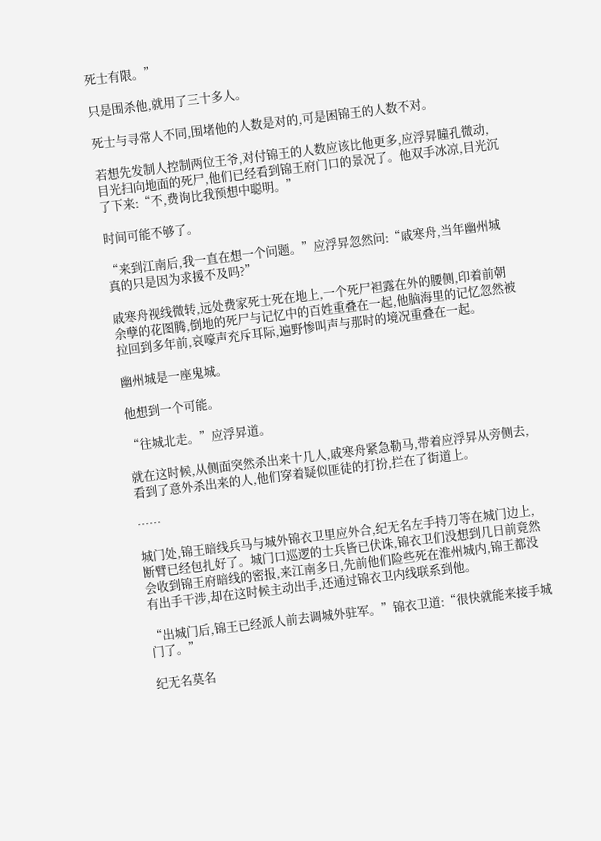死士有限。”

只是围杀他,就用了三十多人。

死士与寻常人不同,围堵他的人数是对的,可是困锦王的人数不对。

若想先发制人控制两位王爷,对付锦王的人数应该比他更多,应浮昇瞳孔微动,目光扫向地面的死尸,他们已经看到锦王府门口的景况了。他双手冰凉,目光沉了下来:“不,费询比我预想中聪明。”

时间可能不够了。

“来到江南后,我一直在想一个问题。”应浮昇忽然问:“戚寒舟,当年幽州城真的只是因为求援不及吗?”

戚寒舟视线微转,远处费家死士死在地上,一个死尸袒露在外的腰侧,印着前朝余孽的花图腾,倒地的死尸与记忆中的百姓重叠在一起,他脑海里的记忆忽然被拉回到多年前,哀嚎声充斥耳际,遍野惨叫声与那时的境况重叠在一起。

幽州城是一座鬼城。

他想到一个可能。

“往城北走。”应浮昇道。

就在这时候,从侧面突然杀出来十几人,戚寒舟紧急勒马,带着应浮昇从旁侧去,看到了意外杀出来的人,他们穿着疑似匪徒的打扮,拦在了街道上。

……

城门处,锦王暗线兵马与城外锦衣卫里应外合,纪无名左手持刀等在城门边上,断臂已经包扎好了。城门口巡逻的士兵皆已伏诛,锦衣卫们没想到几日前竟然会收到锦王府暗线的密报,来江南多日,先前他们险些死在淮州城内,锦王都没有出手干涉,却在这时候主动出手,还通过锦衣卫内线联系到他。

“出城门后,锦王已经派人前去调城外驻军。”锦衣卫道:“很快就能来接手城门了。”

纪无名莫名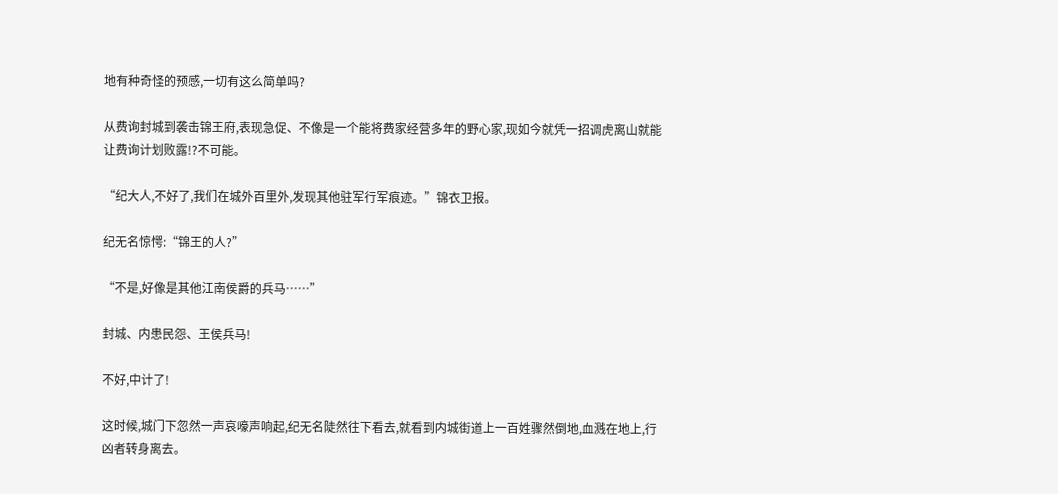地有种奇怪的预感,一切有这么简单吗?

从费询封城到袭击锦王府,表现急促、不像是一个能将费家经营多年的野心家,现如今就凭一招调虎离山就能让费询计划败露!?不可能。

“纪大人,不好了,我们在城外百里外,发现其他驻军行军痕迹。”锦衣卫报。

纪无名惊愕:“锦王的人?”

“不是,好像是其他江南侯爵的兵马……”

封城、内患民怨、王侯兵马!

不好,中计了!

这时候,城门下忽然一声哀嚎声响起,纪无名陡然往下看去,就看到内城街道上一百姓骤然倒地,血溅在地上,行凶者转身离去。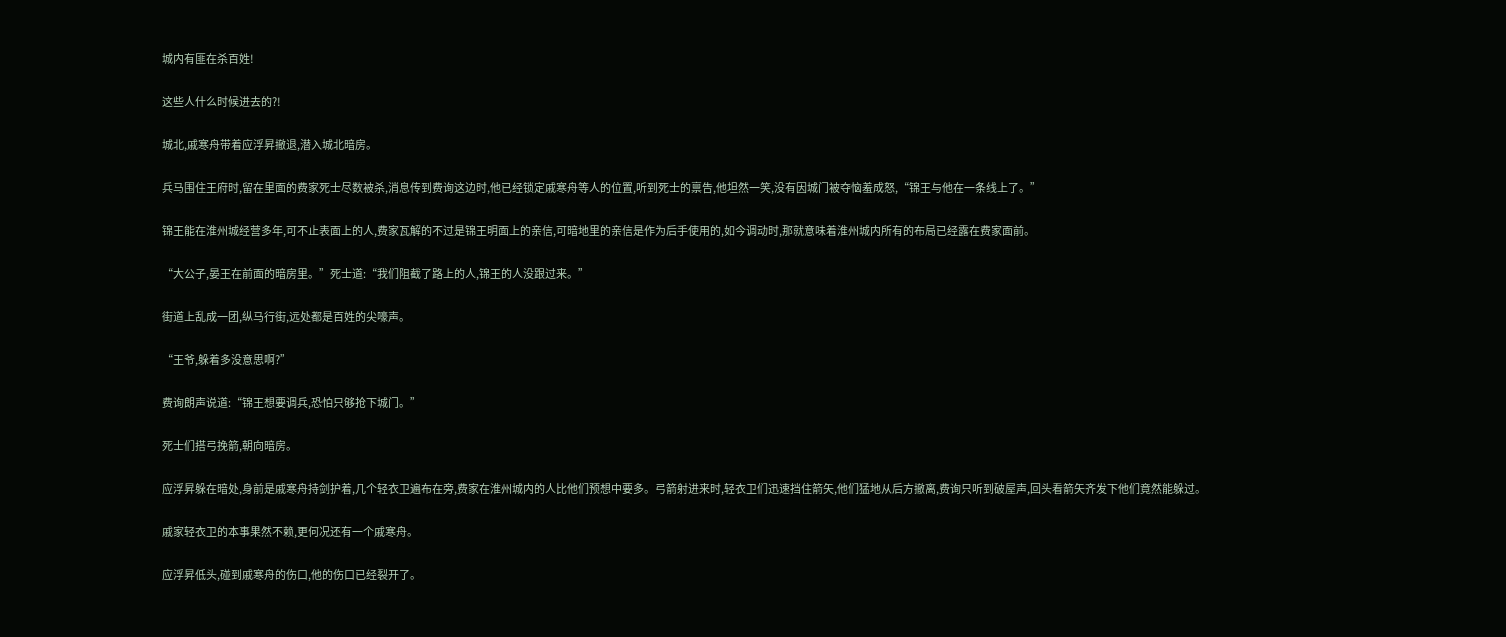城内有匪在杀百姓!

这些人什么时候进去的?!

城北,戚寒舟带着应浮昇撤退,潜入城北暗房。

兵马围住王府时,留在里面的费家死士尽数被杀,消息传到费询这边时,他已经锁定戚寒舟等人的位置,听到死士的禀告,他坦然一笑,没有因城门被夺恼羞成怒,“锦王与他在一条线上了。”

锦王能在淮州城经营多年,可不止表面上的人,费家瓦解的不过是锦王明面上的亲信,可暗地里的亲信是作为后手使用的,如今调动时,那就意味着淮州城内所有的布局已经露在费家面前。

“大公子,晏王在前面的暗房里。”死士道:“我们阻截了路上的人,锦王的人没跟过来。”

街道上乱成一团,纵马行街,远处都是百姓的尖嚎声。

“王爷,躲着多没意思啊?”

费询朗声说道:“锦王想要调兵,恐怕只够抢下城门。”

死士们搭弓挽箭,朝向暗房。

应浮昇躲在暗处,身前是戚寒舟持剑护着,几个轻衣卫遍布在旁,费家在淮州城内的人比他们预想中要多。弓箭射进来时,轻衣卫们迅速挡住箭矢,他们猛地从后方撤离,费询只听到破屋声,回头看箭矢齐发下他们竟然能躲过。

戚家轻衣卫的本事果然不赖,更何况还有一个戚寒舟。

应浮昇低头,碰到戚寒舟的伤口,他的伤口已经裂开了。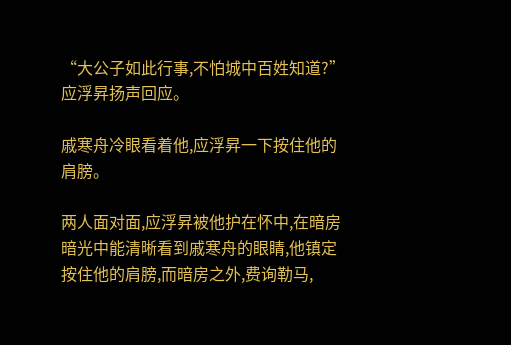“大公子如此行事,不怕城中百姓知道?”应浮昇扬声回应。

戚寒舟冷眼看着他,应浮昇一下按住他的肩膀。

两人面对面,应浮昇被他护在怀中,在暗房暗光中能清晰看到戚寒舟的眼睛,他镇定按住他的肩膀,而暗房之外,费询勒马,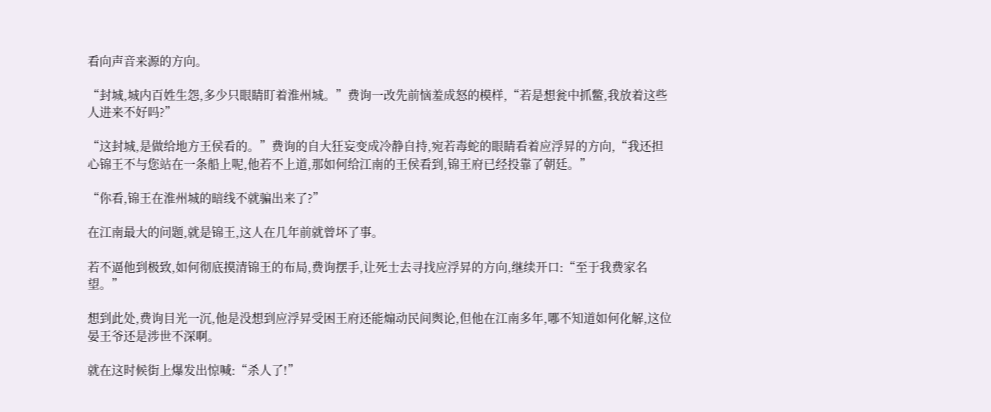看向声音来源的方向。

“封城,城内百姓生怨,多少只眼睛盯着淮州城。”费询一改先前恼羞成怒的模样,“若是想瓮中抓鳖,我放着这些人进来不好吗?”

“这封城,是做给地方王侯看的。”费询的自大狂妄变成冷静自持,宛若毒蛇的眼睛看着应浮昇的方向,“我还担心锦王不与您站在一条船上呢,他若不上道,那如何给江南的王侯看到,锦王府已经投靠了朝廷。”

“你看,锦王在淮州城的暗线不就骗出来了?”

在江南最大的问题,就是锦王,这人在几年前就曾坏了事。

若不逼他到极致,如何彻底摸清锦王的布局,费询摆手,让死士去寻找应浮昇的方向,继续开口:“至于我费家名望。”

想到此处,费询目光一沉,他是没想到应浮昇受困王府还能煽动民间舆论,但他在江南多年,哪不知道如何化解,这位晏王爷还是涉世不深啊。

就在这时候街上爆发出惊喊:“杀人了!”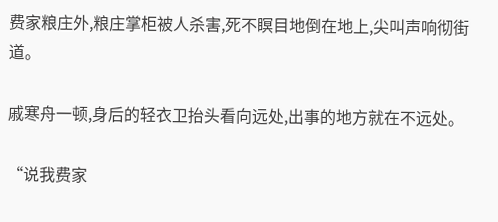费家粮庄外,粮庄掌柜被人杀害,死不瞑目地倒在地上,尖叫声响彻街道。

戚寒舟一顿,身后的轻衣卫抬头看向远处,出事的地方就在不远处。

“说我费家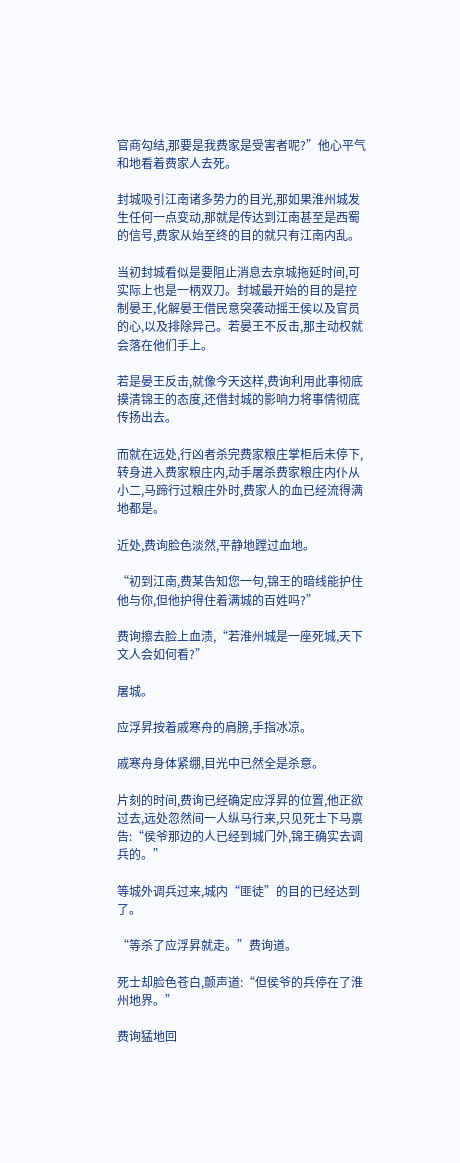官商勾结,那要是我费家是受害者呢?”他心平气和地看着费家人去死。

封城吸引江南诸多势力的目光,那如果淮州城发生任何一点变动,那就是传达到江南甚至是西蜀的信号,费家从始至终的目的就只有江南内乱。

当初封城看似是要阻止消息去京城拖延时间,可实际上也是一柄双刀。封城最开始的目的是控制晏王,化解晏王借民意突袭动摇王侯以及官员的心,以及排除异己。若晏王不反击,那主动权就会落在他们手上。

若是晏王反击,就像今天这样,费询利用此事彻底摸清锦王的态度,还借封城的影响力将事情彻底传扬出去。

而就在远处,行凶者杀完费家粮庄掌柜后未停下,转身进入费家粮庄内,动手屠杀费家粮庄内仆从小二,马蹄行过粮庄外时,费家人的血已经流得满地都是。

近处,费询脸色淡然,平静地蹚过血地。

“初到江南,费某告知您一句,锦王的暗线能护住他与你,但他护得住着满城的百姓吗?”

费询擦去脸上血渍,“若淮州城是一座死城,天下文人会如何看?”

屠城。

应浮昇按着戚寒舟的肩膀,手指冰凉。

戚寒舟身体紧绷,目光中已然全是杀意。

片刻的时间,费询已经确定应浮昇的位置,他正欲过去,远处忽然间一人纵马行来,只见死士下马禀告:“侯爷那边的人已经到城门外,锦王确实去调兵的。”

等城外调兵过来,城内“匪徒”的目的已经达到了。

“等杀了应浮昇就走。”费询道。

死士却脸色苍白,颤声道:“但侯爷的兵停在了淮州地界。”

费询猛地回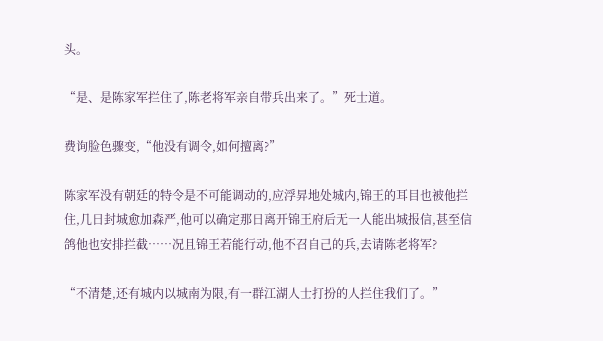头。

“是、是陈家军拦住了,陈老将军亲自带兵出来了。”死士道。

费询脸色骤变,“他没有调令,如何擅离?”

陈家军没有朝廷的特令是不可能调动的,应浮昇地处城内,锦王的耳目也被他拦住,几日封城愈加森严,他可以确定那日离开锦王府后无一人能出城报信,甚至信鸽他也安排拦截……况且锦王若能行动,他不召自己的兵,去请陈老将军?

“不清楚,还有城内以城南为限,有一群江湖人士打扮的人拦住我们了。”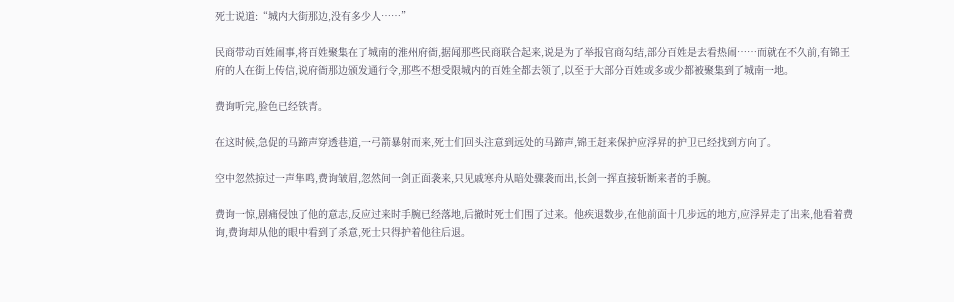死士说道:“城内大街那边,没有多少人……”

民商带动百姓闹事,将百姓聚集在了城南的淮州府衙,据闻那些民商联合起来,说是为了举报官商勾结,部分百姓是去看热闹……而就在不久前,有锦王府的人在街上传信,说府衙那边颁发通行令,那些不想受限城内的百姓全都去领了,以至于大部分百姓或多或少都被聚集到了城南一地。

费询听完,脸色已经铁青。

在这时候,急促的马蹄声穿透巷道,一弓箭暴射而来,死士们回头注意到远处的马蹄声,锦王赶来保护应浮昇的护卫已经找到方向了。

空中忽然掠过一声隼鸣,费询皱眉,忽然间一剑正面袭来,只见戚寒舟从暗处骤袭而出,长剑一挥直接斩断来者的手腕。

费询一惊,剧痛侵蚀了他的意志,反应过来时手腕已经落地,后撤时死士们围了过来。他疾退数步,在他前面十几步远的地方,应浮昇走了出来,他看着费询,费询却从他的眼中看到了杀意,死士只得护着他往后退。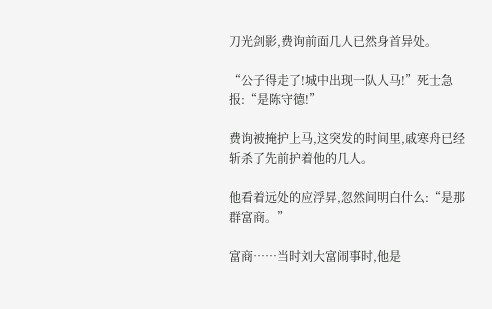刀光剑影,费询前面几人已然身首异处。

“公子得走了!城中出现一队人马!”死士急报:“是陈守德!”

费询被掩护上马,这突发的时间里,戚寒舟已经斩杀了先前护着他的几人。

他看着远处的应浮昇,忽然间明白什么:“是那群富商。”

富商……当时刘大富闹事时,他是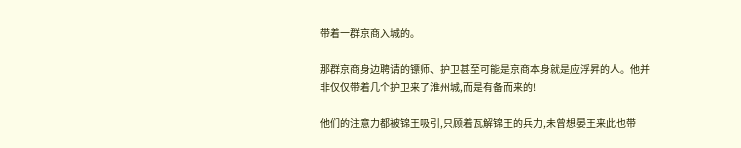带着一群京商入城的。

那群京商身边聘请的镖师、护卫甚至可能是京商本身就是应浮昇的人。他并非仅仅带着几个护卫来了淮州城,而是有备而来的!

他们的注意力都被锦王吸引,只顾着瓦解锦王的兵力,未曾想晏王来此也带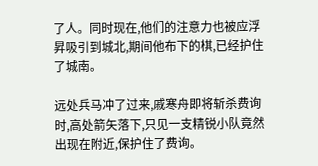了人。同时现在,他们的注意力也被应浮昇吸引到城北,期间他布下的棋,已经护住了城南。

远处兵马冲了过来,戚寒舟即将斩杀费询时,高处箭矢落下,只见一支精锐小队竟然出现在附近,保护住了费询。